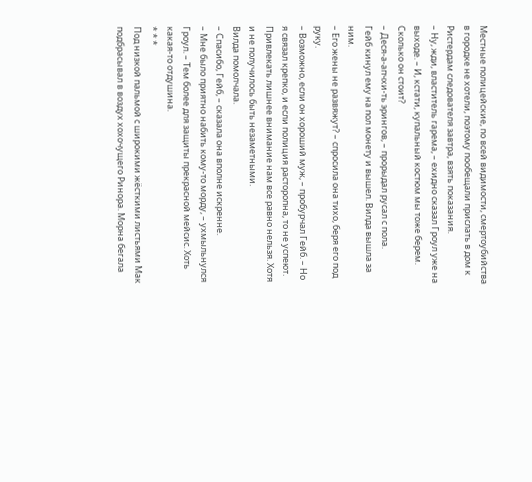Местные полицейские, по всей видимости, смертоубийства в городке не хотели, поэтому пообещали прислать в дом к Ристердам следователя завтра, взять показания.
– Ну, жди, властитель гарема, – ехидно сказал Гроул уже на выходе. – И, кстати, купальный костюм мы тоже берем. Сколько он стоит?
– Деся-а-апчхи-ть эрингов, – прорыдал русал с пола.
Гейб кинул ему на пол монету и вышел. Вилда вышла за ним.
– Его жены не развяжут? – спросила она тихо, беря его под руку.
– Возможно, если он хороший муж, – пробурчал Гейб. – Но я связал крепко, и если полиция расторопна, то не успеют. Привлекать лишнее внимание нам все равно нельзя. Хотя и не получилось быть незаметными.
Вилда помолчала.
– Спасибо, Гейб, – сказала она вполне искренне.
– Мне было приятно набить кому-то морду, – ухмыльнулся Гроул. – Тем более для защиты прекрасной мейсис. Хоть какая-то отдушина.
* * *
Под низкой пальмой с широкими жёсткими листьями Мак подбрасывал в воздух хохочущего Ринора. Морна бегала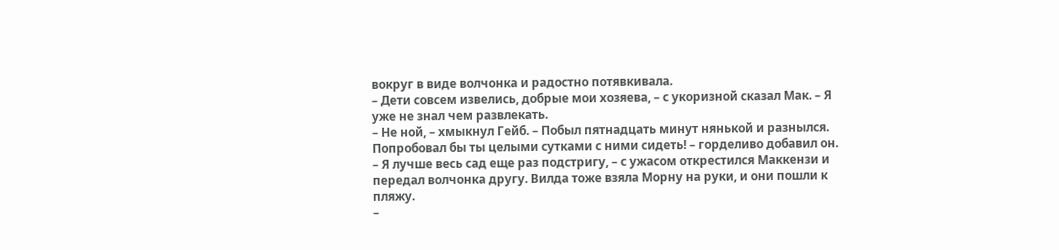вокруг в виде волчонка и радостно потявкивала.
– Дети совсем извелись, добрые мои хозяева, – с укоризной сказал Мак. – Я уже не знал чем развлекать.
– Не ной, – хмыкнул Гейб. – Побыл пятнадцать минут нянькой и разнылся. Попробовал бы ты целыми сутками с ними сидеть! – горделиво добавил он.
– Я лучше весь сад еще раз подстригу, – с ужасом открестился Маккензи и передал волчонка другу. Вилда тоже взяла Морну на руки, и они пошли к пляжу.
–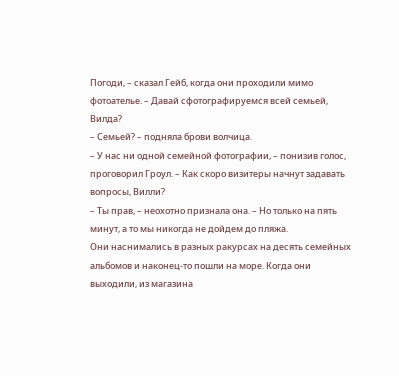Погоди, – сказал Гейб, когда они проходили мимо фотоателье. – Давай сфотографируемся всей семьей, Вилда?
– Семьей? – подняла брови волчица.
– У нас ни одной семейной фотографии, – понизив голос, проговорил Гроул. – Как скоро визитеры начнут задавать вопросы, Вилли?
– Ты прав, – неохотно признала она. – Но только на пять минут, а то мы никогда не дойдем до пляжа.
Они наснимались в разных ракурсах на десять семейных альбомов и наконец-то пошли на море. Когда они выходили, из магазина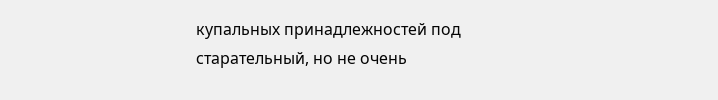купальных принадлежностей под старательный, но не очень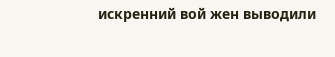искренний вой жен выводили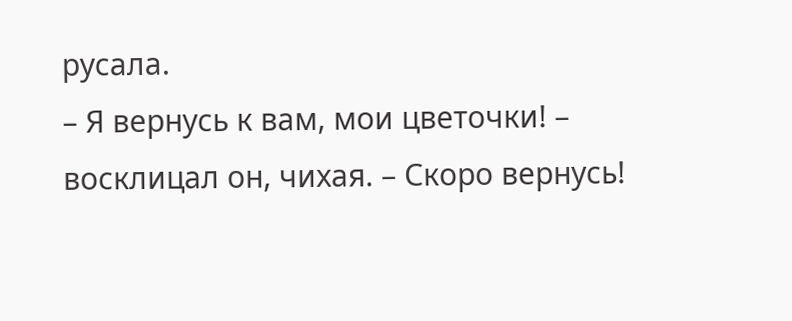русала.
– Я вернусь к вам, мои цветочки! – восклицал он, чихая. – Скоро вернусь!